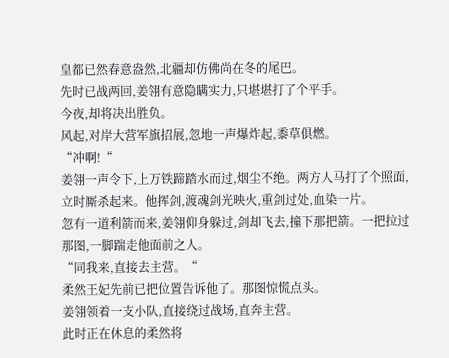皇都已然春意盎然,北疆却仿佛尚在冬的尾巴。
先时已战两回,姜翎有意隐瞒实力,只堪堪打了个平手。
今夜,却将决出胜负。
风起,对岸大营军旗招展,忽地一声爆炸起,黍草俱燃。
“冲啊!“
姜翎一声令下,上万铁蹄踏水而过,烟尘不绝。两方人马打了个照面,立时厮杀起来。他挥剑,渡魂剑光映火,重剑过处,血染一片。
忽有一道利箭而来,姜翎仰身躲过,剑却飞去,撞下那把箭。一把拉过那图,一脚踹走他面前之人。
“同我来,直接去主营。“
柔然王妃先前已把位置告诉他了。那图惊慌点头。
姜翎领着一支小队,直接绕过战场,直奔主营。
此时正在休息的柔然将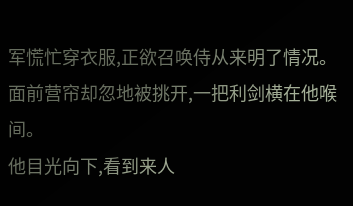军慌忙穿衣服,正欲召唤侍从来明了情况。面前营帘却忽地被挑开,一把利剑横在他喉间。
他目光向下,看到来人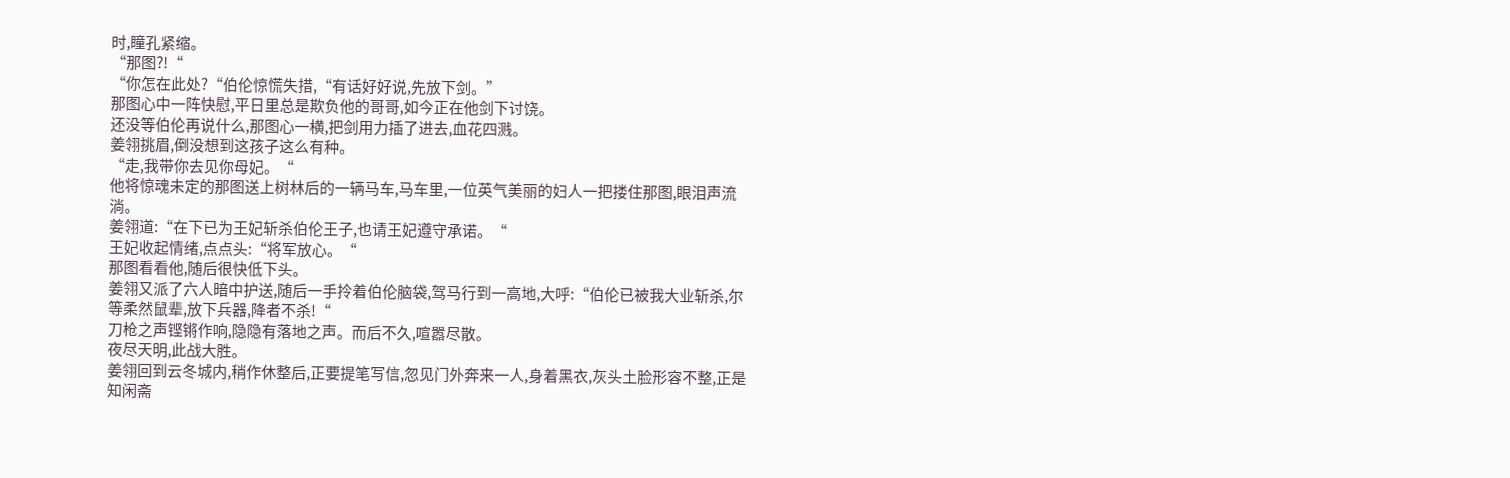时,瞳孔紧缩。
“那图?!“
“你怎在此处?“伯伦惊慌失措,“有话好好说,先放下剑。”
那图心中一阵快慰,平日里总是欺负他的哥哥,如今正在他剑下讨饶。
还没等伯伦再说什么,那图心一横,把剑用力插了进去,血花四溅。
姜翎挑眉,倒没想到这孩子这么有种。
“走,我带你去见你母妃。“
他将惊魂未定的那图送上树林后的一辆马车,马车里,一位英气美丽的妇人一把搂住那图,眼泪声流淌。
姜翎道:“在下已为王妃斩杀伯伦王子,也请王妃遵守承诺。“
王妃收起情绪,点点头:“将军放心。“
那图看看他,随后很快低下头。
姜翎又派了六人暗中护送,随后一手拎着伯伦脑袋,驾马行到一高地,大呼:“伯伦已被我大业斩杀,尔等柔然鼠辈,放下兵器,降者不杀!“
刀枪之声铿锵作响,隐隐有落地之声。而后不久,喧嚣尽散。
夜尽天明,此战大胜。
姜翎回到云冬城内,稍作休整后,正要提笔写信,忽见门外奔来一人,身着黑衣,灰头土脸形容不整,正是知闲斋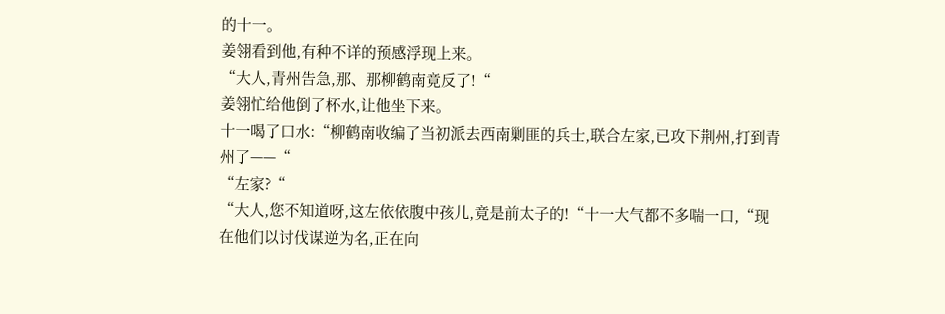的十一。
姜翎看到他,有种不详的预感浮现上来。
“大人,青州告急,那、那柳鹤南竟反了!“
姜翎忙给他倒了杯水,让他坐下来。
十一喝了口水:“柳鹤南收编了当初派去西南剿匪的兵士,联合左家,已攻下荆州,打到青州了——“
“左家?“
“大人,您不知道呀,这左依依腹中孩儿,竟是前太子的!“十一大气都不多喘一口,“现在他们以讨伐谋逆为名,正在向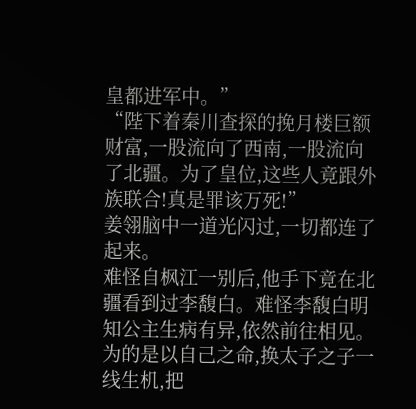皇都进军中。”
“陛下着秦川查探的挽月楼巨额财富,一股流向了西南,一股流向了北疆。为了皇位,这些人竟跟外族联合!真是罪该万死!”
姜翎脑中一道光闪过,一切都连了起来。
难怪自枫江一别后,他手下竟在北疆看到过李馥白。难怪李馥白明知公主生病有异,依然前往相见。为的是以自己之命,换太子之子一线生机,把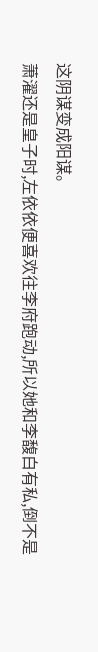这阴谋变成阳谋。
萧濯还是皇子时,左依依便喜欢往李府跑动,所以她和李馥白有私,倒不是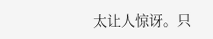太让人惊讶。只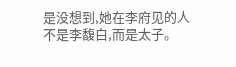是没想到,她在李府见的人不是李馥白,而是太子。